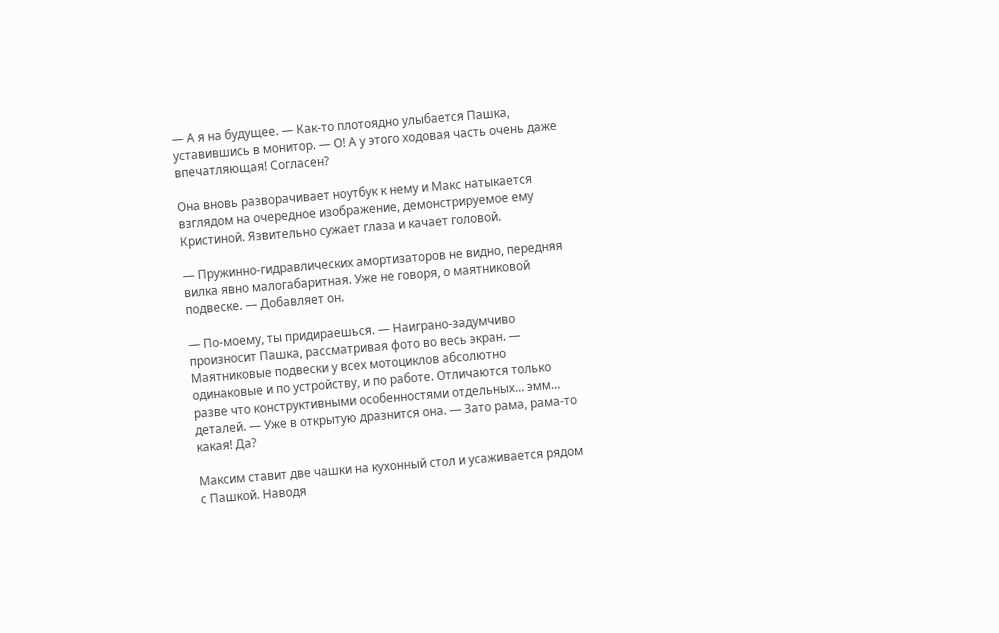— А я на будущее. — Как-то плотоядно улыбается Пашка, уставившись в монитор. — О! А у этого ходовая часть очень даже впечатляющая! Согласен?

Она вновь разворачивает ноутбук к нему и Макс натыкается взглядом на очередное изображение, демонстрируемое ему Кристиной. Язвительно сужает глаза и качает головой.

— Пружинно-гидравлических амортизаторов не видно, передняя вилка явно малогабаритная. Уже не говоря, о маятниковой подвеске. — Добавляет он.

— По-моему, ты придираешься. — Наиграно-задумчиво произносит Пашка, рассматривая фото во весь экран. — Маятниковые подвески у всех мотоциклов абсолютно одинаковые и по устройству, и по работе. Отличаются только разве что конструктивными особенностями отдельных… эмм… деталей. — Уже в открытую дразнится она. — Зато рама, рама-то какая! Да?

Максим ставит две чашки на кухонный стол и усаживается рядом с Пашкой. Наводя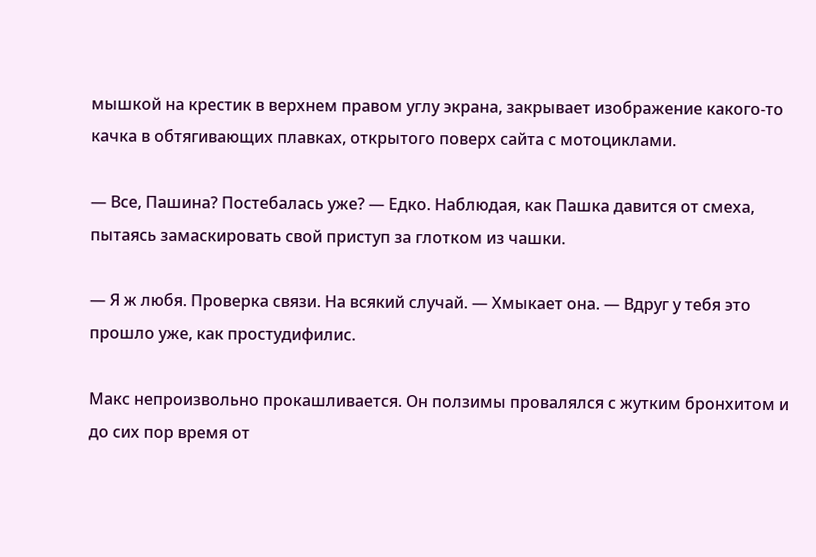мышкой на крестик в верхнем правом углу экрана, закрывает изображение какого-то качка в обтягивающих плавках, открытого поверх сайта с мотоциклами.

— Все, Пашина? Постебалась уже? — Едко. Наблюдая, как Пашка давится от смеха, пытаясь замаскировать свой приступ за глотком из чашки.

— Я ж любя. Проверка связи. На всякий случай. — Хмыкает она. — Вдруг у тебя это прошло уже, как простудифилис.

Макс непроизвольно прокашливается. Он ползимы провалялся с жутким бронхитом и до сих пор время от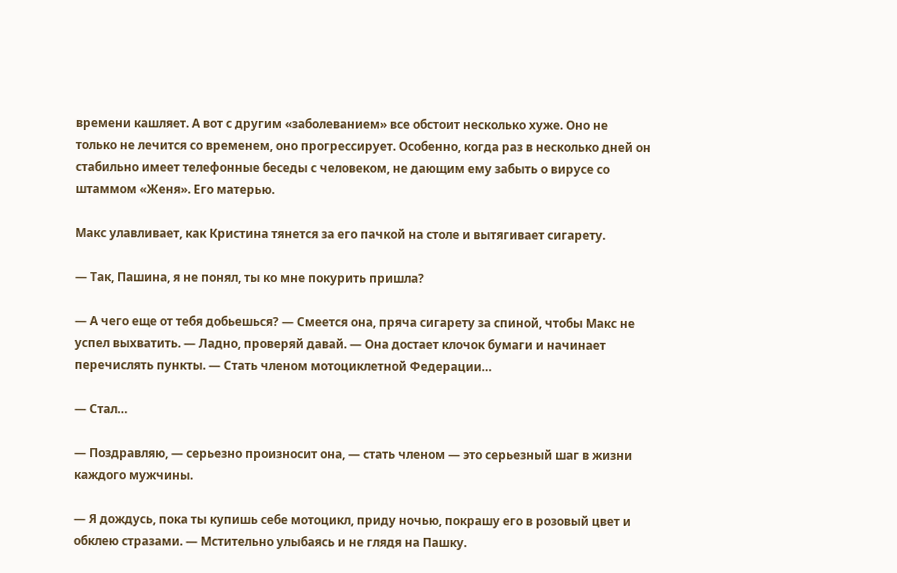времени кашляет. А вот с другим «заболеванием» все обстоит несколько хуже. Оно не только не лечится со временем, оно прогрессирует. Особенно, когда раз в несколько дней он стабильно имеет телефонные беседы с человеком, не дающим ему забыть о вирусе со штаммом «Женя». Его матерью.

Макс улавливает, как Кристина тянется за его пачкой на столе и вытягивает сигарету.

— Так, Пашина, я не понял, ты ко мне покурить пришла?

— А чего еще от тебя добьешься? — Смеется она, пряча сигарету за спиной, чтобы Макс не успел выхватить. — Ладно, проверяй давай. — Она достает клочок бумаги и начинает перечислять пункты. — Стать членом мотоциклетной Федерации…

— Стал…

— Поздравляю, — серьезно произносит она, — стать членом — это серьезный шаг в жизни каждого мужчины.

— Я дождусь, пока ты купишь себе мотоцикл, приду ночью, покрашу его в розовый цвет и обклею стразами. — Мстительно улыбаясь и не глядя на Пашку.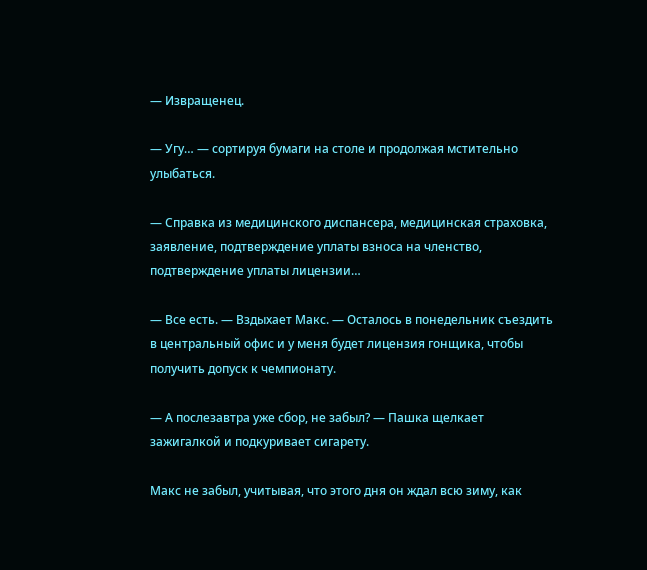— Извращенец.

— Угу… — сортируя бумаги на столе и продолжая мстительно улыбаться.

— Справка из медицинского диспансера, медицинская страховка, заявление, подтверждение уплаты взноса на членство, подтверждение уплаты лицензии…

— Все есть. — Вздыхает Макс. — Осталось в понедельник съездить в центральный офис и у меня будет лицензия гонщика, чтобы получить допуск к чемпионату.

— А послезавтра уже сбор, не забыл? — Пашка щелкает зажигалкой и подкуривает сигарету.

Макс не забыл, учитывая, что этого дня он ждал всю зиму, как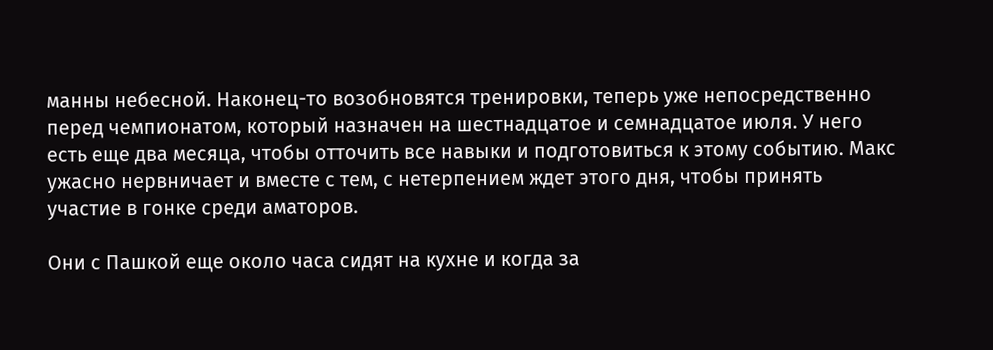манны небесной. Наконец-то возобновятся тренировки, теперь уже непосредственно перед чемпионатом, который назначен на шестнадцатое и семнадцатое июля. У него есть еще два месяца, чтобы отточить все навыки и подготовиться к этому событию. Макс ужасно нервничает и вместе с тем, с нетерпением ждет этого дня, чтобы принять участие в гонке среди аматоров.

Они с Пашкой еще около часа сидят на кухне и когда за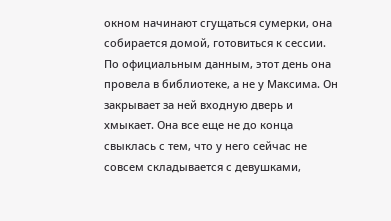окном начинают сгущаться сумерки, она собирается домой, готовиться к сессии. По официальным данным, этот день она провела в библиотеке, а не у Максима. Он закрывает за ней входную дверь и хмыкает. Она все еще не до конца свыклась с тем, что у него сейчас не совсем складывается с девушками,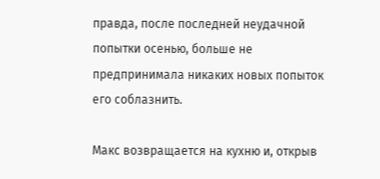правда, после последней неудачной попытки осенью, больше не предпринимала никаких новых попыток его соблазнить.

Макс возвращается на кухню и, открыв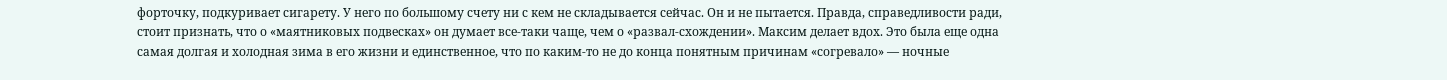форточку, подкуривает сигарету. У него по большому счету ни с кем не складывается сейчас. Он и не пытается. Правда, справедливости ради, стоит признать, что о «маятниковых подвесках» он думает все-таки чаще, чем о «развал-схождении». Максим делает вдох. Это была еще одна самая долгая и холодная зима в его жизни и единственное, что по каким-то не до конца понятным причинам «согревало» — ночные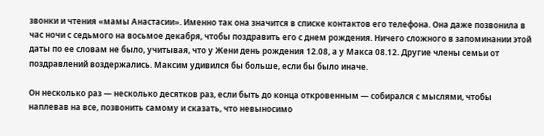звонки и чтения «мамы Анастасии». Именно так она значится в списке контактов его телефона. Она даже позвонила в час ночи с седьмого на восьмое декабря, чтобы поздравить его с днем рождения. Ничего сложного в запоминании этой даты по ее словам не было, учитывая, что у Жени день рождения 12.08, а у Макса 08.12. Другие члены семьи от поздравлений воздержались. Максим удивился бы больше, если бы было иначе.

Он несколько раз — несколько десятков раз, если быть до конца откровенным — собирался с мыслями, чтобы наплевав на все, позвонить самому и сказать, что невыносимо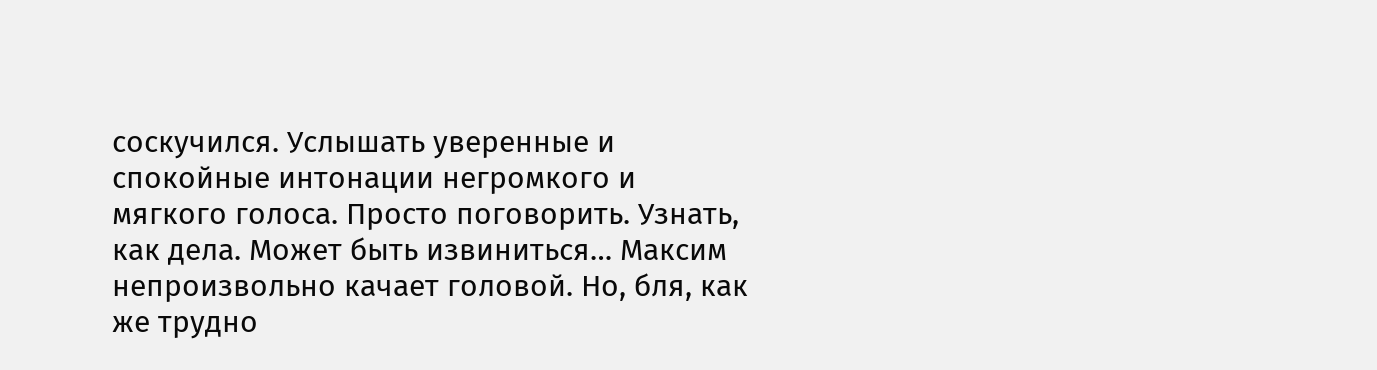соскучился. Услышать уверенные и спокойные интонации негромкого и мягкого голоса. Просто поговорить. Узнать, как дела. Может быть извиниться… Максим непроизвольно качает головой. Но, бля, как же трудно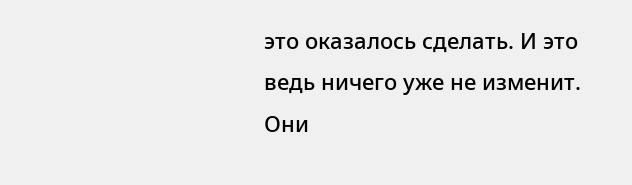это оказалось сделать. И это ведь ничего уже не изменит. Они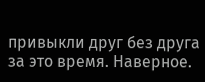привыкли друг без друга за это время. Наверное.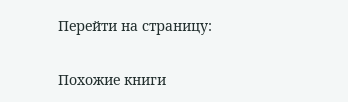Перейти на страницу:

Похожие книги